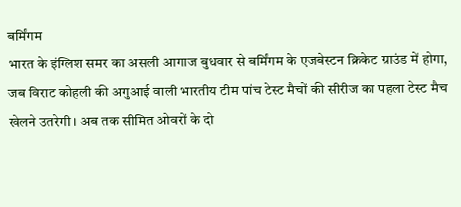बर्मिंगम
भारत के इंग्लिश समर का असली आगाज बुधवार से बर्मिंगम के एजबेस्टन क्रिकेट ग्राउंड में होगा, जब विराट कोहली की अगुआई वाली भारतीय टीम पांच टेस्ट मैचों की सीरीज का पहला टेस्ट मैच खेलने उतरेगी। अब तक सीमित ओवरों के दो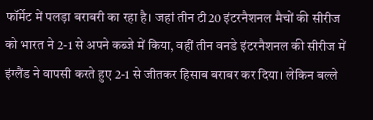फॉर्मेट में पलड़ा बराबरी का रहा है। जहां तीन टी20 इंटरनैशनल मैचों की सीरीज को भारत ने 2-1 से अपने कब्जे में किया, वहीं तीन वनडे इंटरनैशनल की सीरीज में इंग्लैंड ने वापसी करते हुए 2-1 से जीतकर हिसाब बराबर कर दिया। लेकिन बल्ले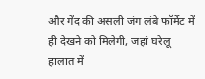और गेंद की असली जंग लंबे फॉर्मेट में ही देखने को मिलेगी, जहां घरेलू हालात में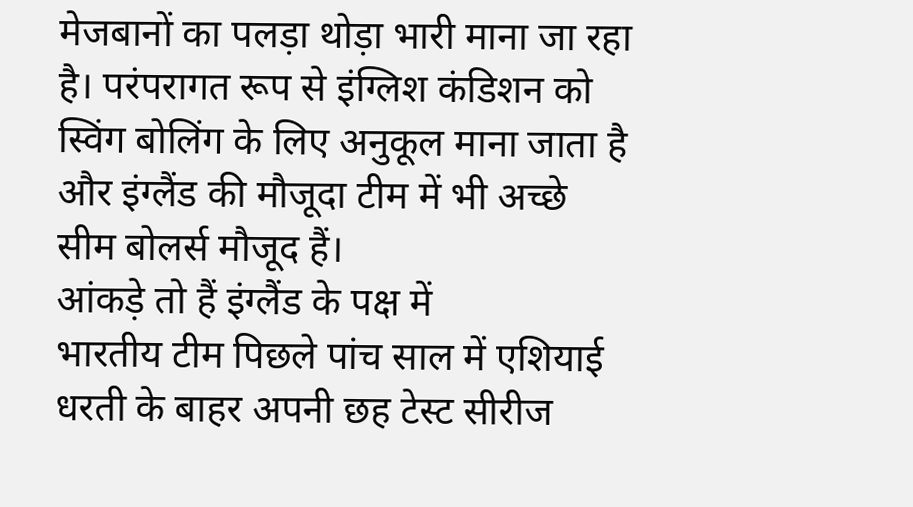मेजबानों का पलड़ा थोड़ा भारी माना जा रहा है। परंपरागत रूप से इंग्लिश कंडिशन को स्विंग बोलिंग के लिए अनुकूल माना जाता है और इंग्लैंड की मौजूदा टीम में भी अच्छे सीम बोलर्स मौजूद हैं।
आंकड़े तो हैं इंग्लैंड के पक्ष में
भारतीय टीम पिछले पांच साल में एशियाई धरती के बाहर अपनी छह टेस्ट सीरीज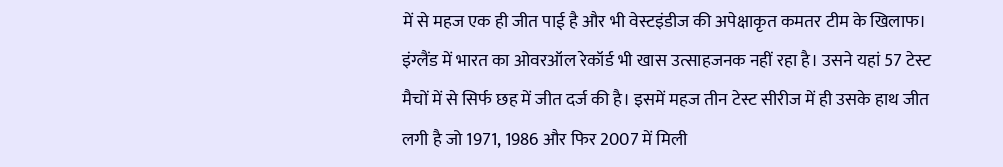में से महज एक ही जीत पाई है और भी वेस्टइंडीज की अपेक्षाकृत कमतर टीम के खिलाफ। इंग्लैंड में भारत का ओवरऑल रेकॉर्ड भी खास उत्साहजनक नहीं रहा है। उसने यहां 57 टेस्ट मैचों में से सिर्फ छह में जीत दर्ज की है। इसमें महज तीन टेस्ट सीरीज में ही उसके हाथ जीत लगी है जो 1971, 1986 और फिर 2007 में मिली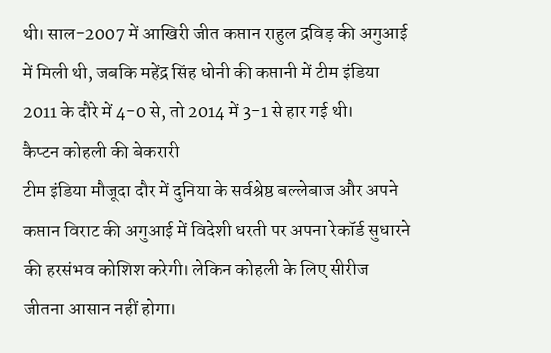थी। साल-2007 में आखिरी जीत कप्तान राहुल द्रविड़ की अगुआई में मिली थी, जबकि महेंद्र सिंह धोनी की कप्तानी में टीम इंडिया 2011 के दौरे में 4-0 से, तो 2014 में 3-1 से हार गई थी।
कैप्टन कोहली की बेकरारी
टीम इंडिया मौजूदा दौर में दुनिया के सर्वश्रेष्ठ बल्लेबाज और अपने कप्तान विराट की अगुआई में विदेशी धरती पर अपना रेकॉर्ड सुधारने की हरसंभव कोशिश करेगी। लेकिन कोहली के लिए सीरीज जीतना आसान नहीं होगा।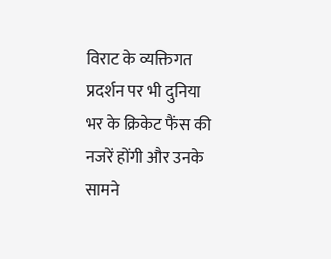विराट के व्यक्तिगत प्रदर्शन पर भी दुनिया भर के क्रिकेट फैंस की नजरें होंगी और उनके सामने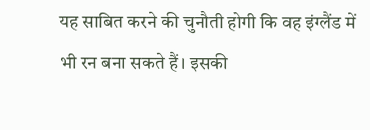यह साबित करने की चुनौती होगी कि वह इंग्लैंड में भी रन बना सकते हैं। इसकी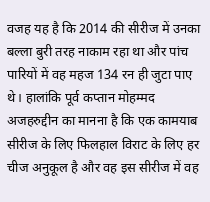वजह यह है कि 2014 की सीरीज में उनका बल्ला बुरी तरह नाकाम रहा था और पांच पारियों में वह महज 134 रन ही जुटा पाए थे। हालांकि पूर्व कप्तान मोहम्मद अजहरुद्दीन का मानना है कि एक कामयाब सीरीज के लिए फिलहाल विराट के लिए हर चीज अनुकूल है और वह इस सीरीज में वह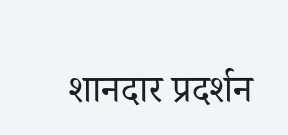शानदार प्रदर्शन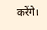करेंगे।